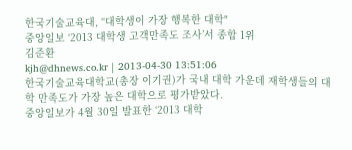한국기술교육대, “대학생이 가장 행복한 대학"
중앙일보 ‘2013 대학생 고객만족도 조사’서 종합 1위
김준환
kjh@dhnews.co.kr | 2013-04-30 13:51:06
한국기술교육대학교(총장 이기권)가 국내 대학 가운데 재학생들의 대학 만족도가 가장 높은 대학으로 평가받았다.
중앙일보가 4월 30일 발표한 ‘2013 대학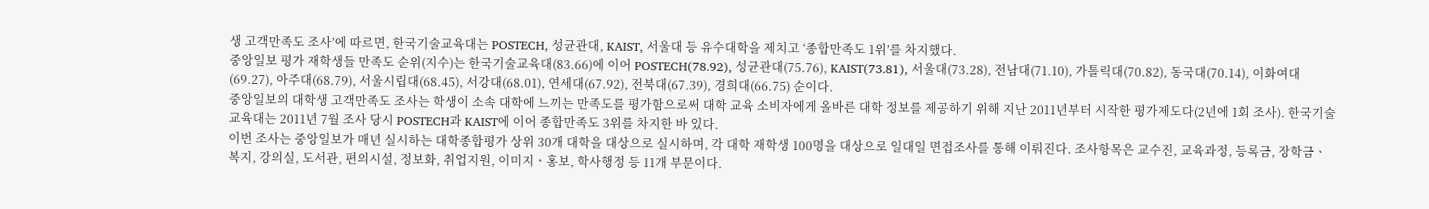생 고객만족도 조사’에 따르면, 한국기술교육대는 POSTECH, 성균관대, KAIST, 서울대 등 유수대학을 제치고 ‘종합만족도 1위’를 차지했다.
중앙일보 평가 재학생들 만족도 순위(지수)는 한국기술교육대(83.66)에 이어 POSTECH(78.92), 성균관대(75.76), KAIST(73.81), 서울대(73.28), 전남대(71.10), 가톨릭대(70.82), 동국대(70.14), 이화여대(69.27), 아주대(68.79), 서울시립대(68.45), 서강대(68.01), 연세대(67.92), 전북대(67.39), 경희대(66.75) 순이다.
중앙일보의 대학생 고객만족도 조사는 학생이 소속 대학에 느끼는 만족도를 평가함으로써 대학 교육 소비자에게 올바른 대학 정보를 제공하기 위해 지난 2011년부터 시작한 평가제도다(2년에 1회 조사). 한국기술교육대는 2011년 7월 조사 당시 POSTECH과 KAIST에 이어 종합만족도 3위를 차지한 바 있다.
이번 조사는 중앙일보가 매년 실시하는 대학종합평가 상위 30개 대학을 대상으로 실시하며, 각 대학 재학생 100명을 대상으로 일대일 면접조사를 통해 이뤄진다. 조사항목은 교수진, 교육과정, 등록금, 장학금ㆍ복지, 강의실, 도서관, 편의시설, 정보화, 취업지원, 이미지ㆍ홍보, 학사행정 등 11개 부문이다.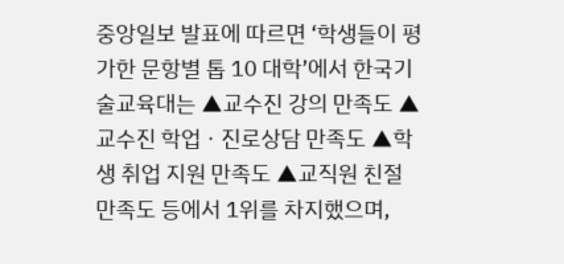중앙일보 발표에 따르면 ‘학생들이 평가한 문항별 톱 10 대학’에서 한국기술교육대는 ▲교수진 강의 만족도 ▲교수진 학업ㆍ진로상담 만족도 ▲학생 취업 지원 만족도 ▲교직원 친절 만족도 등에서 1위를 차지했으며,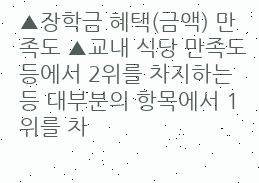▲장학금 혜택(금액) 만족도 ▲교내 식당 만족도 등에서 2위를 차지하는 등 대부분의 항목에서 1위를 차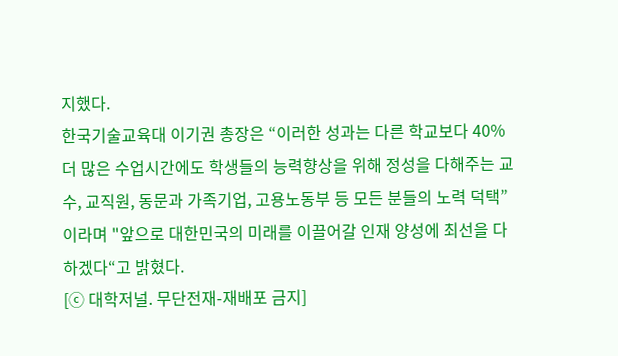지했다.
한국기술교육대 이기권 총장은 “이러한 성과는 다른 학교보다 40% 더 많은 수업시간에도 학생들의 능력향상을 위해 정성을 다해주는 교수, 교직원, 동문과 가족기업, 고용노동부 등 모든 분들의 노력 덕택”이라며 "앞으로 대한민국의 미래를 이끌어갈 인재 양성에 최선을 다하겠다“고 밝혔다.
[ⓒ 대학저널. 무단전재-재배포 금지]